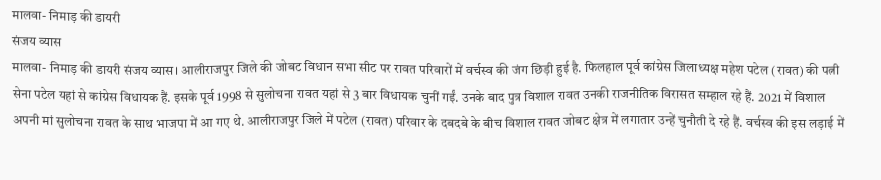मालवा- निमाड़ की डायरी
संजय व्यास
मालवा- निमाड़ की डायरी संजय व्यास। आलीराजपुर जिले की जोबट विधान सभा सीट पर रावत परिवारों में वर्चस्व की जंग छिड़ी हुई है. फिलहाल पूर्व कांग्रेस जिलाध्यक्ष महेश पटेल (रावत) की पत्नी सेना पटेल यहां से कांग्रेस विधायक हैं. इसके पूर्व 1998 से सुलोचना रावत यहां से 3 बार विधायक चुनीं गईं. उनके बाद पुत्र विशाल रावत उनकी राजनीतिक विरासत सम्हाल रहे हैं. 2021 में विशाल अपनी मां सुलोचना रावत के साथ भाजपा में आ गए थे. आलीराजपुर जिले में पटेल (रावत) परिवार के दबदबे के बीच विशाल रावत जोबट क्षेत्र में लगातार उन्हें चुनौती दे रहे हैं. वर्चस्व की इस लड़ाई में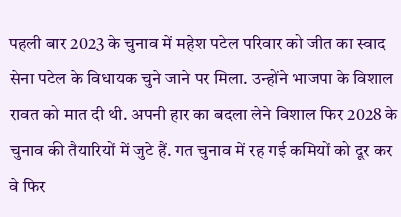पहली बार 2023 के चुनाव में महेश पटेल परिवार को जीत का स्वाद सेना पटेल के विधायक चुने जाने पर मिला. उन्होंने भाजपा के विशाल रावत को मात दी थी. अपनी हार का बदला लेने विशाल फिर 2028 के चुनाव की तैयारियों में जुटे हैं. गत चुनाव में रह गई कमियों को दूर कर वे फिर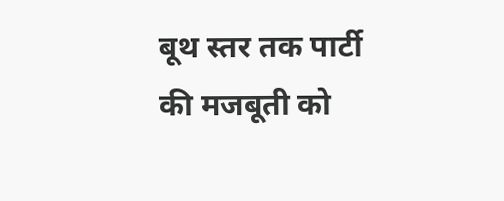बूथ स्तर तक पार्टी की मजबूती को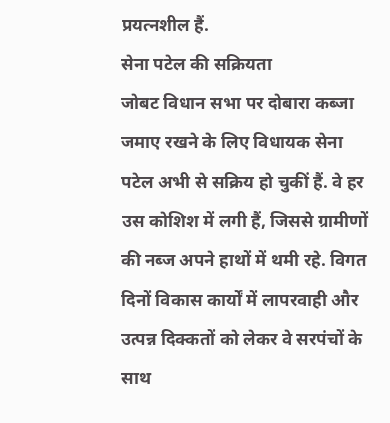प्रयत्नशील हैं.
सेना पटेल की सक्रियता
जोबट विधान सभा पर दोबारा कब्जा जमाए रखने के लिए विधायक सेना पटेल अभी से सक्रिय हो चुकीं हैं. वे हर उस कोशिश में लगी हैं, जिससे ग्रामीणों की नब्ज अपने हाथों में थमी रहे. विगत दिनों विकास कार्यों में लापरवाही और उत्पन्न दिक्कतों को लेकर वे सरपंचों के साथ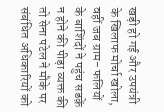खड़ी हो गईं और उपयंत्री के खिलाफ मोर्चा खोला, वहीं जब ग्राम- फलियों के बाशिंदों ने पहुंच सडक़ें न होने की पीड़ा व्यक्त की तो सेना पटेल ने मौके पर संबंधित अधिकारियों को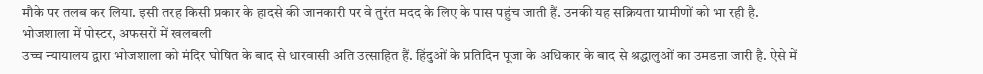मौके पर तलब कर लिया. इसी तरह किसी प्रकार के हादसे की जानकारी पर वे तुरंत मदद के लिए के पास पहुंच जाती हैं. उनकी यह सक्रियता ग्रामीणों को भा रही है.
भोजशाला में पोस्टर, अफसरों में खलबली
उच्च न्यायालय द्वारा भोजशाला को मंदिर घोषित के बाद से धारवासी अति उत्साहित हैं. हिंदुओं के प्रतिदिन पूजा के अधिकार के बाद से श्रद्धालुओं का उमडऩा जारी है. ऐसे में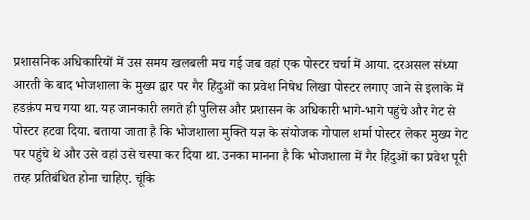प्रशासनिक अधिकारियों में उस समय खलबली मच गई जब वहां एक पोस्टर चर्चा में आया. दरअसल संध्या आरती के बाद भोजशाला के मुख्य द्वार पर गैर हिंदुओं का प्रवेश निषेध लिखा पोस्टर लगाए जाने से इलाके में हडक़ंप मच गया था. यह जानकारी लगते ही पुलिस और प्रशासन के अधिकारी भागे-भागे पहुंचे और गेट से पोस्टर हटवा दिया. बताया जाता है कि भोजशाला मुक्ति यज्ञ के संयोजक गोपाल शर्मा पोस्टर लेकर मुख्य गेट पर पहुंचे थे और उसे वहां उसे चस्पा कर दिया था. उनका मानना है कि भोजशाला में गैर हिंदुओं का प्रवेश पूरी तरह प्रतिबंधित होना चाहिए. चूंकि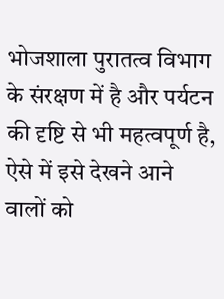भोजशाला पुरातत्व विभाग के संरक्षण में है और पर्यटन की दृष्टि से भी महत्वपूर्ण है, ऐसे में इसे देखने आने वालों को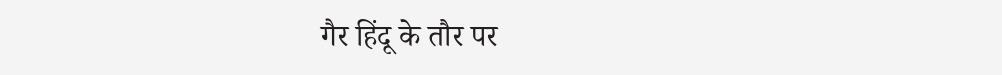गैर हिंदू के तौर पर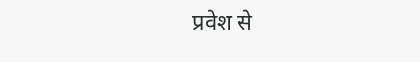प्रवेश से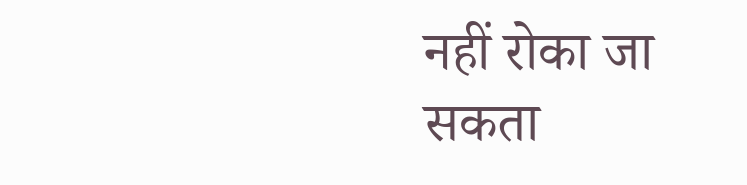नहीं रोका जा सकता